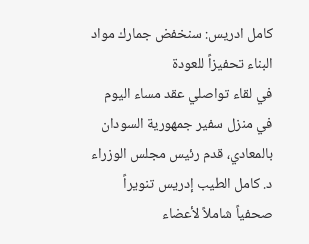كامل ادريس: سنخفض جمارك مواد البناء تحفيزاً للعودة
في لقاء تواصلي عقد مساء اليوم في منزل سفير جمهورية السودان بالمعادي، قدم رئيس مجلس الوزراء د. كامل الطيب إدريس تنويراً صحفياً شاملاً لأعضاء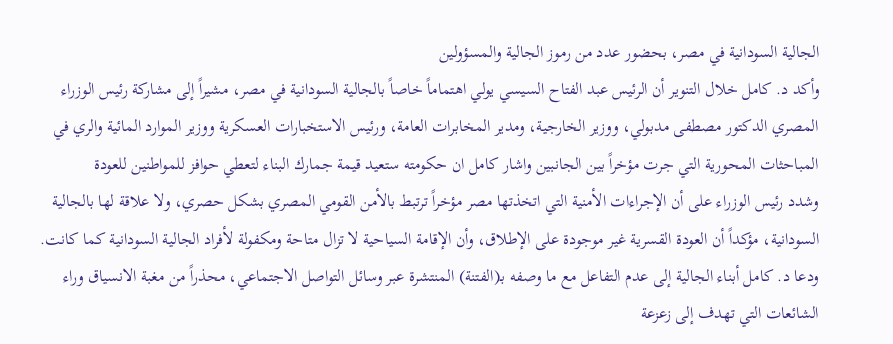الجالية السودانية في مصر، بحضور عدد من رموز الجالية والمسؤولين
وأكد د. كامل خلال التنوير أن الرئيس عبد الفتاح السيسي يولي اهتماماً خاصاً بالجالية السودانية في مصر، مشيراً إلى مشاركة رئيس الوزراء المصري الدكتور مصطفى مدبولي، ووزير الخارجية، ومدير المخابرات العامة، ورئيس الاستخبارات العسكرية ووزير الموارد المائية والري في المباحثات المحورية التي جرت مؤخراً بين الجانبين واشار كامل ان حكومته ستعيد قيمة جمارك البناء لتعطي حوافز للمواطنين للعودة
وشدد رئيس الوزراء على أن الإجراءات الأمنية التي اتخذتها مصر مؤخراً ترتبط بالأمن القومي المصري بشكل حصري، ولا علاقة لها بالجالية السودانية، مؤكداً أن العودة القسرية غير موجودة على الإطلاق، وأن الإقامة السياحية لا تزال متاحة ومكفولة لأفراد الجالية السودانية كما كانت.
ودعا د. كامل أبناء الجالية إلى عدم التفاعل مع ما وصفه بـ(الفتنة) المنتشرة عبر وسائل التواصل الاجتماعي، محذراً من مغبة الانسياق وراء الشائعات التي تهدف إلى زعزعة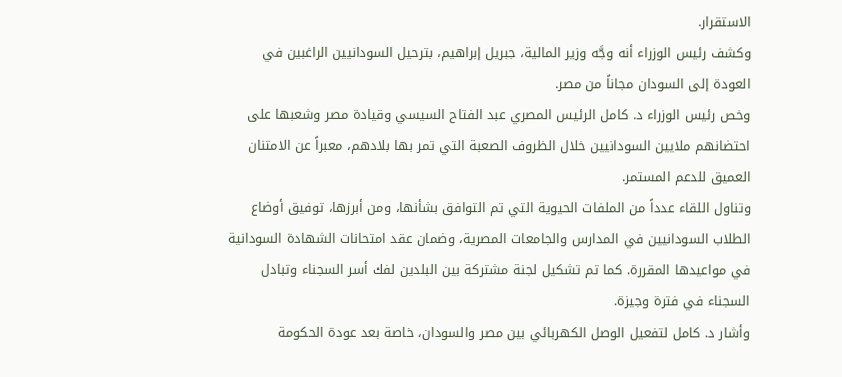الاستقرار.
وكشف رئيس الوزراء أنه وجَّه وزير المالية، جبريل إبراهيم، بترحيل السودانيين الراغبين في العودة إلى السودان مجاناً من مصر.
وخص رئيس الوزراء د. كامل الرئيس المصري عبد الفتاح السيسي وقيادة مصر وشعبها على احتضانهم ملايين السودانيين خلال الظروف الصعبة التي تمر بها بلادهم، معبراً عن الامتنان العميق للدعم المستمر.
وتناول اللقاء عدداً من الملفات الحيوية التي تم التوافق بشأنها، ومن أبرزها، توفيق أوضاع الطلاب السودانيين في المدارس والجامعات المصرية، وضمان عقد امتحانات الشهادة السودانية في مواعيدها المقررة. كما تم تشكيل لجنة مشتركة بين البلدين لفك أسر السجناء وتبادل السجناء في فترة وجيزة.
وأشار د. كامل لتفعيل الوصل الكهربائي بين مصر والسودان، خاصة بعد عودة الحكومة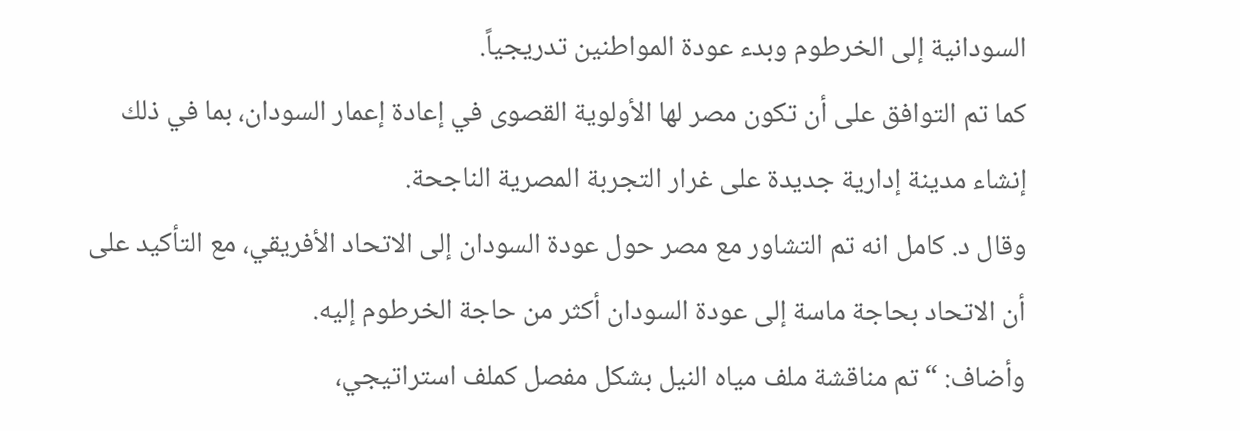السودانية إلى الخرطوم وبدء عودة المواطنين تدريجياً.
كما تم التوافق على أن تكون مصر لها الأولوية القصوى في إعادة إعمار السودان، بما في ذلك إنشاء مدينة إدارية جديدة على غرار التجربة المصرية الناجحة.
وقال د. كامل انه تم التشاور مع مصر حول عودة السودان إلى الاتحاد الأفريقي، مع التأكيد على أن الاتحاد بحاجة ماسة إلى عودة السودان أكثر من حاجة الخرطوم إليه.
وأضاف: “تم مناقشة ملف مياه النيل بشكل مفصل كملف استراتيجي،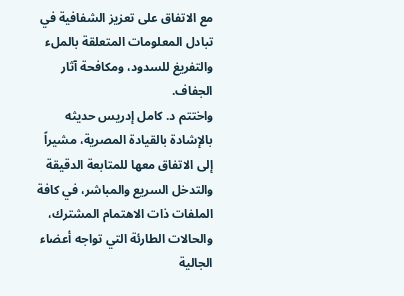مع الاتفاق على تعزيز الشفافية في تبادل المعلومات المتعلقة بالملء والتفريغ للسدود، ومكافحة آثار الجفاف.
واختتم د. كامل إدريس حديثه بالإشادة بالقيادة المصرية، مشيراً إلى الاتفاق معها للمتابعة الدقيقة والتدخل السريع والمباشر، في كافة الملفات ذات الاهتمام المشترك، والحالات الطارئة التي تواجه أعضاء الجالية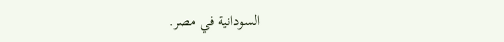السودانية في مصر.